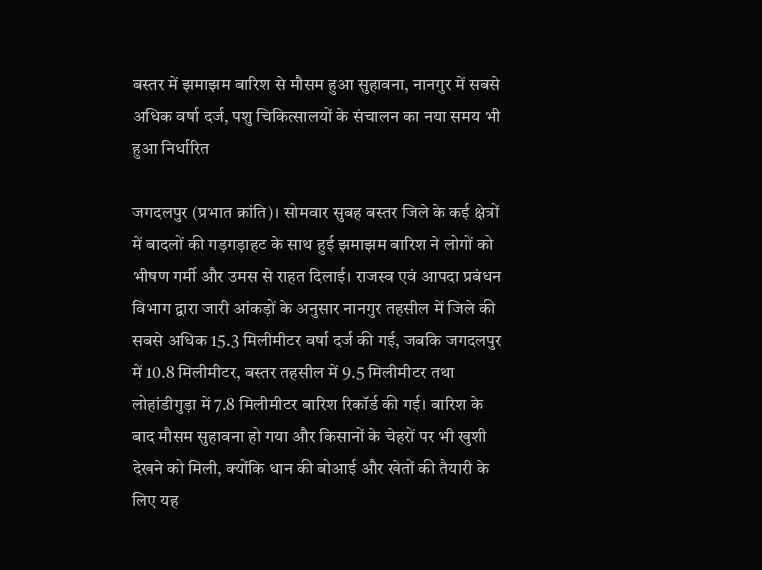बस्तर में झमाझम बारिश से मौसम हुआ सुहावना, नानगुर में सबसे अधिक वर्षा दर्ज, पशु चिकित्सालयों के संचालन का नया समय भी हुआ निर्धारित

जगदलपुर (प्रभात क्रांति)। सोमवार सुबह बस्तर जिले के कई क्षेत्रों में बादलों की गड़गड़ाहट के साथ हुई झमाझम बारिश ने लोगों को भीषण गर्मी और उमस से राहत दिलाई। राजस्व एवं आपदा प्रबंधन विभाग द्वारा जारी आंकड़ों के अनुसार नानगुर तहसील में जिले की सबसे अधिक 15.3 मिलीमीटर वर्षा दर्ज की गई, जबकि जगदलपुर में 10.8 मिलीमीटर, बस्तर तहसील में 9.5 मिलीमीटर तथा लोहांडीगुड़ा में 7.8 मिलीमीटर बारिश रिकॉर्ड की गई। बारिश के बाद मौसम सुहावना हो गया और किसानों के चेहरों पर भी खुशी देखने को मिली, क्योंकि धान की बोआई और खेतों की तैयारी के लिए यह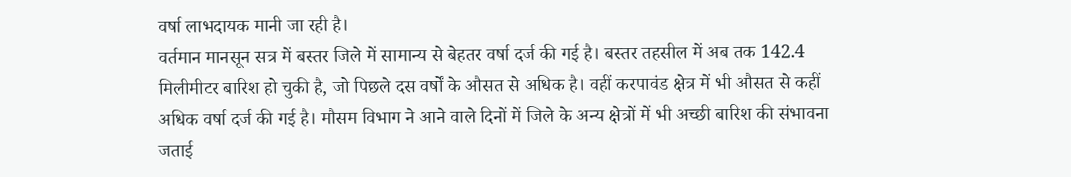वर्षा लाभदायक मानी जा रही है।
वर्तमान मानसून सत्र में बस्तर जिले में सामान्य से बेहतर वर्षा दर्ज की गई है। बस्तर तहसील में अब तक 142.4 मिलीमीटर बारिश हो चुकी है, जो पिछले दस वर्षों के औसत से अधिक है। वहीं करपावंड क्षेत्र में भी औसत से कहीं अधिक वर्षा दर्ज की गई है। मौसम विभाग ने आने वाले दिनों में जिले के अन्य क्षेत्रों में भी अच्छी बारिश की संभावना जताई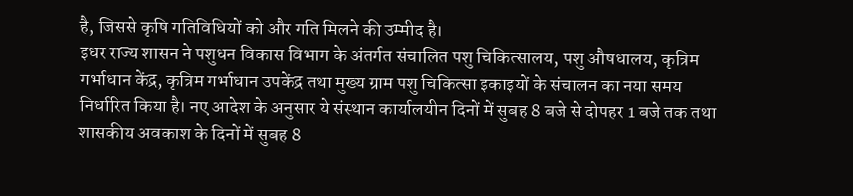है, जिससे कृषि गतिविधियों को और गति मिलने की उम्मीद है।
इधर राज्य शासन ने पशुधन विकास विभाग के अंतर्गत संचालित पशु चिकित्सालय, पशु औषधालय, कृत्रिम गर्भाधान केंद्र, कृत्रिम गर्भाधान उपकेंद्र तथा मुख्य ग्राम पशु चिकित्सा इकाइयों के संचालन का नया समय निर्धारित किया है। नए आदेश के अनुसार ये संस्थान कार्यालयीन दिनों में सुबह 8 बजे से दोपहर 1 बजे तक तथा शासकीय अवकाश के दिनों में सुबह 8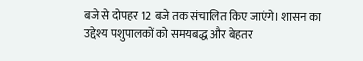बजे से दोपहर 12 बजे तक संचालित किए जाएंगे। शासन का उद्देश्य पशुपालकों को समयबद्ध और बेहतर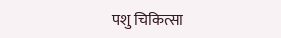पशु चिकित्सा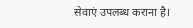सेवाएं उपलब्ध कराना है।